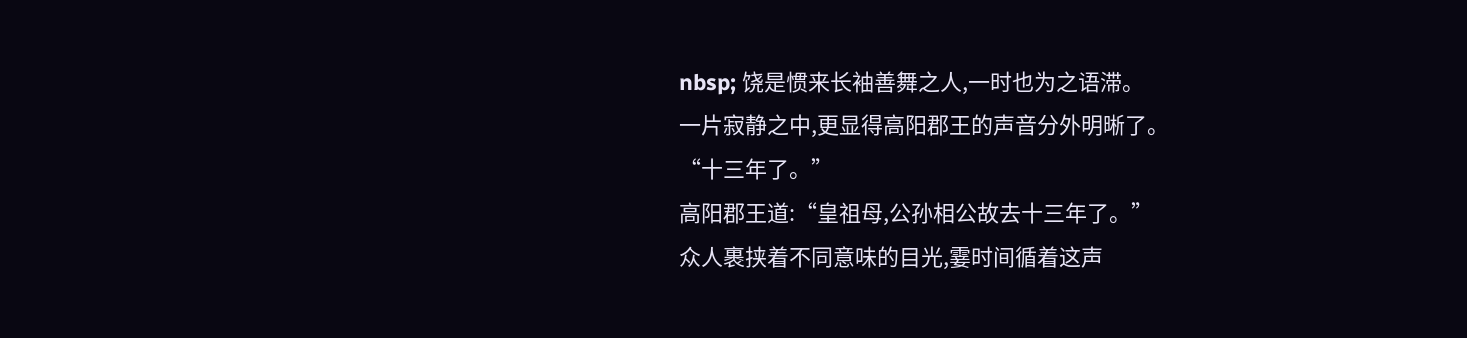nbsp; 饶是惯来长袖善舞之人,一时也为之语滞。
一片寂静之中,更显得高阳郡王的声音分外明晰了。
“十三年了。”
高阳郡王道:“皇祖母,公孙相公故去十三年了。”
众人裹挟着不同意味的目光,霎时间循着这声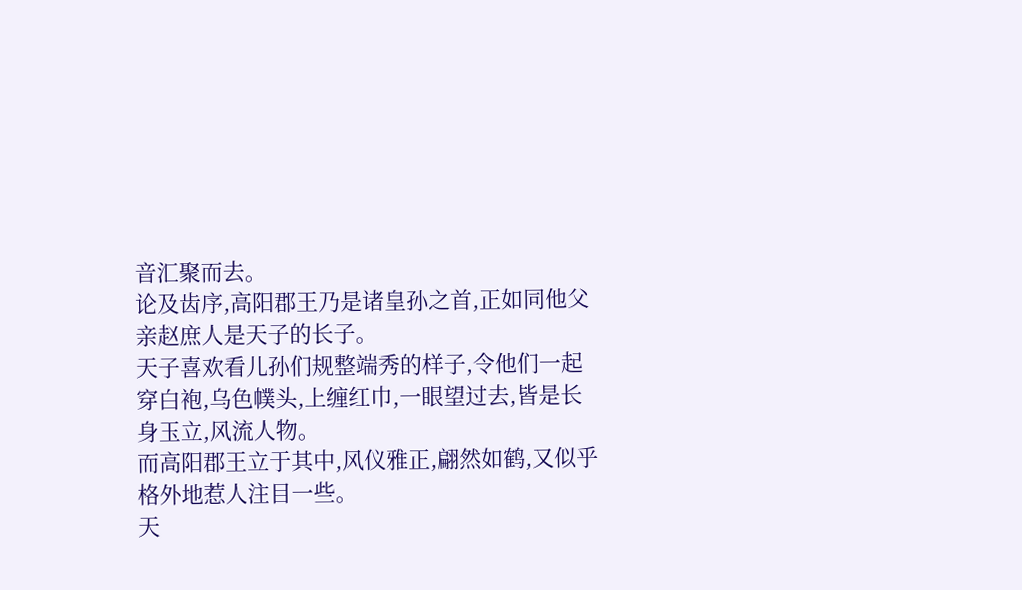音汇聚而去。
论及齿序,高阳郡王乃是诸皇孙之首,正如同他父亲赵庶人是天子的长子。
天子喜欢看儿孙们规整端秀的样子,令他们一起穿白袍,乌色幞头,上缠红巾,一眼望过去,皆是长身玉立,风流人物。
而高阳郡王立于其中,风仪雅正,翩然如鹤,又似乎格外地惹人注目一些。
天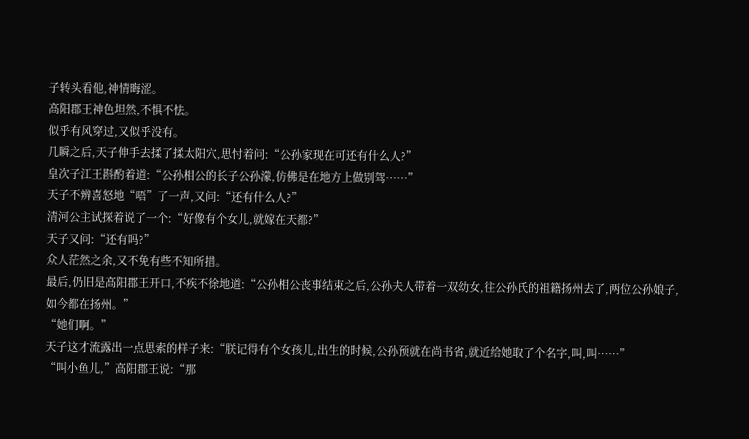子转头看他,神情晦涩。
高阳郡王神色坦然,不惧不怯。
似乎有风穿过,又似乎没有。
几瞬之后,天子伸手去揉了揉太阳穴,思忖着问:“公孙家现在可还有什么人?”
皇次子江王斟酌着道:“公孙相公的长子公孙濛,仿佛是在地方上做别驾……”
天子不辨喜怒地“唔”了一声,又问:“还有什么人?”
清河公主试探着说了一个:“好像有个女儿,就嫁在天都?”
天子又问:“还有吗?”
众人茫然之余,又不免有些不知所措。
最后,仍旧是高阳郡王开口,不疾不徐地道:“公孙相公丧事结束之后,公孙夫人带着一双幼女,往公孙氏的祖籍扬州去了,两位公孙娘子,如今都在扬州。”
“她们啊。”
天子这才流露出一点思索的样子来:“朕记得有个女孩儿,出生的时候,公孙预就在尚书省,就近给她取了个名字,叫,叫……”
“叫小鱼儿,”高阳郡王说:“那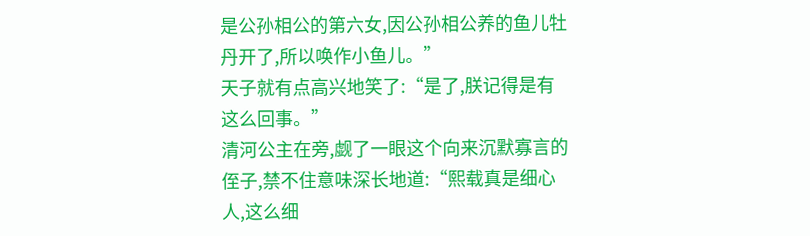是公孙相公的第六女,因公孙相公养的鱼儿牡丹开了,所以唤作小鱼儿。”
天子就有点高兴地笑了:“是了,朕记得是有这么回事。”
清河公主在旁,觑了一眼这个向来沉默寡言的侄子,禁不住意味深长地道:“熙载真是细心人,这么细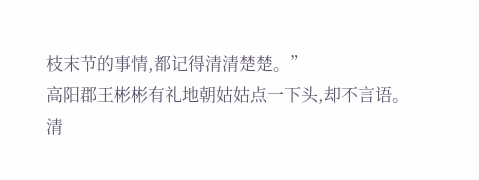枝末节的事情,都记得清清楚楚。”
高阳郡王彬彬有礼地朝姑姑点一下头,却不言语。
清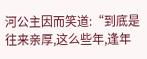河公主因而笑道:“到底是往来亲厚,这么些年,逢年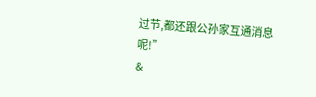过节,都还跟公孙家互通消息呢!”
&